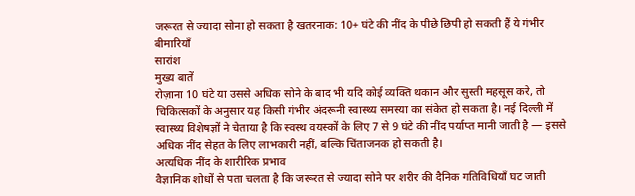जरूरत से ज्यादा सोना हो सकता है खतरनाक: 10+ घंटे की नींद के पीछे छिपी हो सकती हैं ये गंभीर बीमारियाँ
सारांश
मुख्य बातें
रोज़ाना 10 घंटे या उससे अधिक सोने के बाद भी यदि कोई व्यक्ति थकान और सुस्ती महसूस करे, तो चिकित्सकों के अनुसार यह किसी गंभीर अंदरूनी स्वास्थ्य समस्या का संकेत हो सकता है। नई दिल्ली में स्वास्थ्य विशेषज्ञों ने चेताया है कि स्वस्थ वयस्कों के लिए 7 से 9 घंटे की नींद पर्याप्त मानी जाती है — इससे अधिक नींद सेहत के लिए लाभकारी नहीं, बल्कि चिंताजनक हो सकती है।
अत्यधिक नींद के शारीरिक प्रभाव
वैज्ञानिक शोधों से पता चलता है कि जरूरत से ज्यादा सोने पर शरीर की दैनिक गतिविधियाँ घट जाती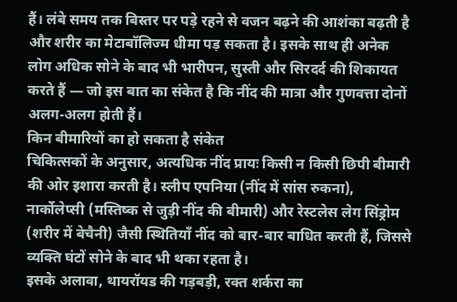हैं। लंबे समय तक बिस्तर पर पड़े रहने से वजन बढ़ने की आशंका बढ़ती है और शरीर का मेटाबॉलिज्म धीमा पड़ सकता है। इसके साथ ही अनेक लोग अधिक सोने के बाद भी भारीपन, सुस्ती और सिरदर्द की शिकायत करते हैं — जो इस बात का संकेत है कि नींद की मात्रा और गुणवत्ता दोनों अलग-अलग होती हैं।
किन बीमारियों का हो सकता है संकेत
चिकित्सकों के अनुसार, अत्यधिक नींद प्रायः किसी न किसी छिपी बीमारी की ओर इशारा करती है। स्लीप एपनिया (नींद में सांस रुकना), नार्कोलेप्सी (मस्तिष्क से जुड़ी नींद की बीमारी) और रेस्टलेस लेग सिंड्रोम (शरीर में बेचैनी) जैसी स्थितियाँ नींद को बार-बार बाधित करती हैं, जिससे व्यक्ति घंटों सोने के बाद भी थका रहता है।
इसके अलावा, थायरॉयड की गड़बड़ी, रक्त शर्करा का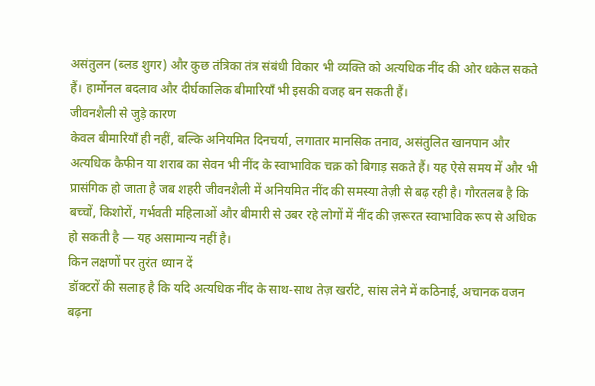असंतुलन (ब्लड शुगर) और कुछ तंत्रिका तंत्र संबंधी विकार भी व्यक्ति को अत्यधिक नींद की ओर धकेल सकते हैं। हार्मोनल बदलाव और दीर्घकालिक बीमारियाँ भी इसकी वजह बन सकती हैं।
जीवनशैली से जुड़े कारण
केवल बीमारियाँ ही नहीं, बल्कि अनियमित दिनचर्या, लगातार मानसिक तनाव, असंतुलित खानपान और अत्यधिक कैफीन या शराब का सेवन भी नींद के स्वाभाविक चक्र को बिगाड़ सकते हैं। यह ऐसे समय में और भी प्रासंगिक हो जाता है जब शहरी जीवनशैली में अनियमित नींद की समस्या तेज़ी से बढ़ रही है। गौरतलब है कि बच्चों, किशोरों, गर्भवती महिलाओं और बीमारी से उबर रहे लोगों में नींद की ज़रूरत स्वाभाविक रूप से अधिक हो सकती है — यह असामान्य नहीं है।
किन लक्षणों पर तुरंत ध्यान दें
डॉक्टरों की सलाह है कि यदि अत्यधिक नींद के साथ-साथ तेज़ खर्राटे, सांस लेने में कठिनाई, अचानक वजन बढ़ना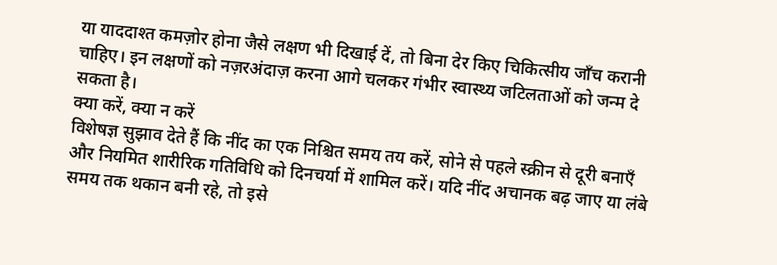या याददाश्त कमज़ोर होना जैसे लक्षण भी दिखाई दें, तो बिना देर किए चिकित्सीय जाँच करानी चाहिए। इन लक्षणों को नज़रअंदाज़ करना आगे चलकर गंभीर स्वास्थ्य जटिलताओं को जन्म दे सकता है।
क्या करें, क्या न करें
विशेषज्ञ सुझाव देते हैं कि नींद का एक निश्चित समय तय करें, सोने से पहले स्क्रीन से दूरी बनाएँ और नियमित शारीरिक गतिविधि को दिनचर्या में शामिल करें। यदि नींद अचानक बढ़ जाए या लंबे समय तक थकान बनी रहे, तो इसे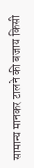सामान्य मानकर टालने की बजाय किसी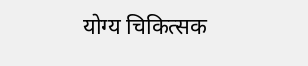योग्य चिकित्सक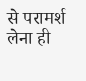से परामर्श लेना ही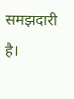समझदारी है।